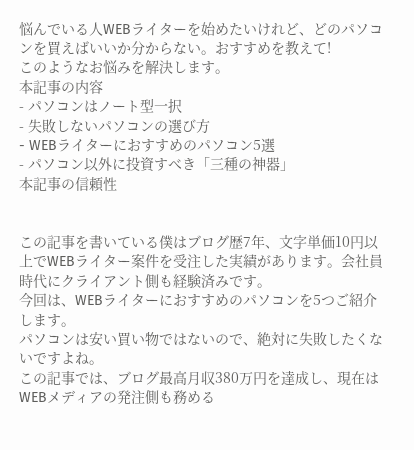悩んでいる人WEBライターを始めたいけれど、どのパソコンを買えばいいか分からない。おすすめを教えて!
このようなお悩みを解決します。
本記事の内容
- パソコンはノート型一択
- 失敗しないパソコンの選び方
- WEBライターにおすすめのパソコン5選
- パソコン以外に投資すべき「三種の神器」
本記事の信頼性


この記事を書いている僕はブログ歴7年、文字単価10円以上でWEBライター案件を受注した実績があります。会社員時代にクライアント側も経験済みです。
今回は、WEBライターにおすすめのパソコンを5つご紹介します。
パソコンは安い買い物ではないので、絶対に失敗したくないですよね。
この記事では、ブログ最高月収380万円を達成し、現在はWEBメディアの発注側も務める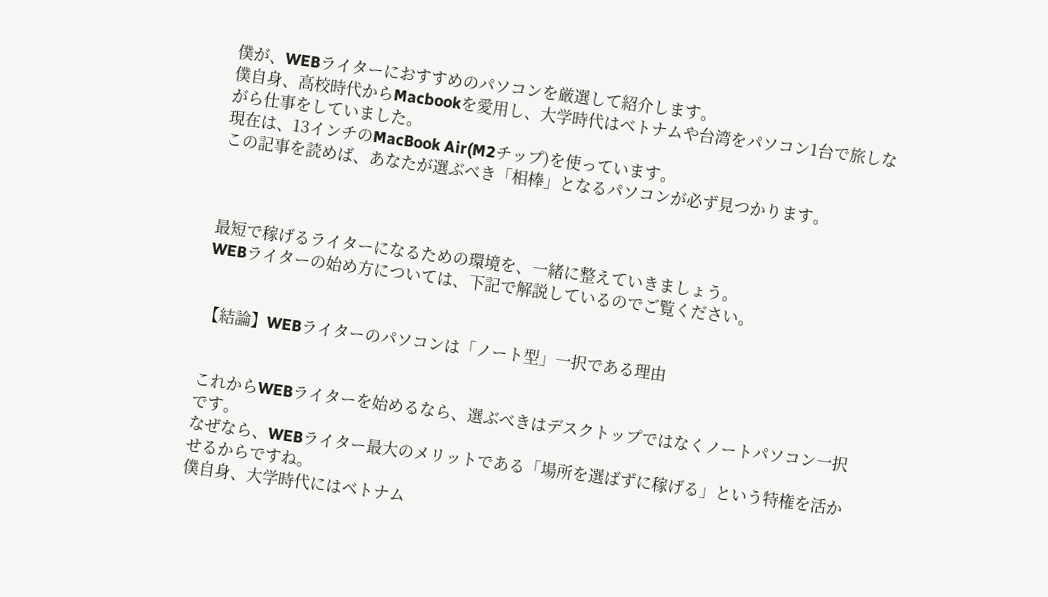僕が、WEBライターにおすすめのパソコンを厳選して紹介します。
僕自身、高校時代からMacbookを愛用し、大学時代はベトナムや台湾をパソコン1台で旅しながら仕事をしていました。
現在は、13インチのMacBook Air(M2チップ)を使っています。
この記事を読めば、あなたが選ぶべき「相棒」となるパソコンが必ず見つかります。



最短で稼げるライターになるための環境を、一緒に整えていきましょう。
WEBライターの始め方については、下記で解説しているのでご覧ください。


【結論】WEBライターのパソコンは「ノート型」一択である理由


これからWEBライターを始めるなら、選ぶべきはデスクトップではなくノートパソコン一択です。
なぜなら、WEBライター最大のメリットである「場所を選ばずに稼げる」という特権を活かせるからですね。
僕自身、大学時代にはベトナム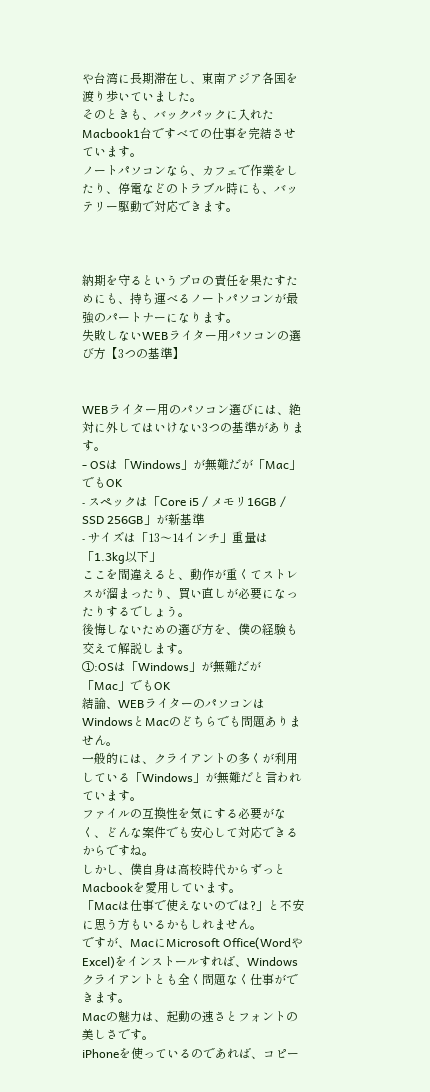や台湾に長期滞在し、東南アジア各国を渡り歩いていました。
そのときも、バックパックに入れたMacbook1台ですべての仕事を完結させています。
ノートパソコンなら、カフェで作業をしたり、停電などのトラブル時にも、バッテリー駆動で対応できます。



納期を守るというプロの責任を果たすためにも、持ち運べるノートパソコンが最強のパートナーになります。
失敗しないWEBライター用パソコンの選び方【3つの基準】


WEBライター用のパソコン選びには、絶対に外してはいけない3つの基準があります。
- OSは「Windows」が無難だが「Mac」でもOK
- スペックは「Core i5 / メモリ16GB / SSD 256GB」が新基準
- サイズは「13〜14インチ」重量は「1.3kg以下」
ここを間違えると、動作が重くてストレスが溜まったり、買い直しが必要になったりするでしょう。
後悔しないための選び方を、僕の経験も交えて解説します。
①:OSは「Windows」が無難だが「Mac」でもOK
結論、WEBライターのパソコンはWindowsとMacのどちらでも問題ありません。
一般的には、クライアントの多くが利用している「Windows」が無難だと言われています。
ファイルの互換性を気にする必要がなく、どんな案件でも安心して対応できるからですね。
しかし、僕自身は高校時代からずっとMacbookを愛用しています。
「Macは仕事で使えないのでは?」と不安に思う方もいるかもしれません。
ですが、MacにMicrosoft Office(WordやExcel)をインストールすれば、Windowsクライアントとも全く問題なく仕事ができます。
Macの魅力は、起動の速さとフォントの美しさです。
iPhoneを使っているのであれば、コピー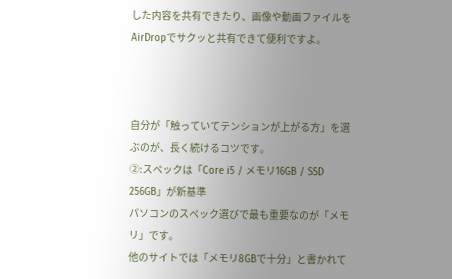した内容を共有できたり、画像や動画ファイルをAirDropでサクッと共有できて便利ですよ。



自分が「触っていてテンションが上がる方」を選ぶのが、長く続けるコツです。
②:スペックは「Core i5 / メモリ16GB / SSD 256GB」が新基準
パソコンのスペック選びで最も重要なのが「メモリ」です。
他のサイトでは「メモリ8GBで十分」と書かれて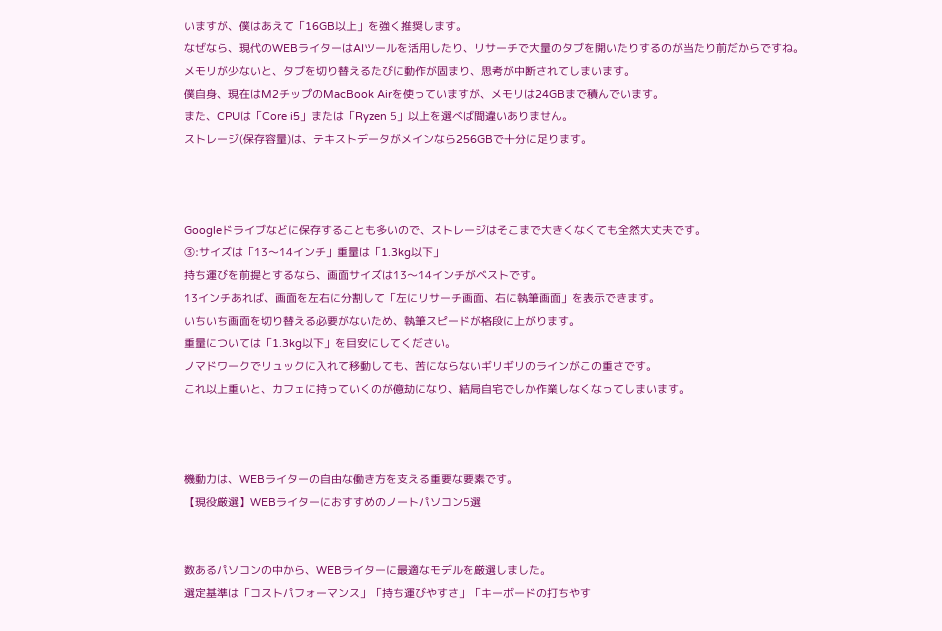いますが、僕はあえて「16GB以上」を強く推奨します。
なぜなら、現代のWEBライターはAIツールを活用したり、リサーチで大量のタブを開いたりするのが当たり前だからですね。
メモリが少ないと、タブを切り替えるたびに動作が固まり、思考が中断されてしまいます。
僕自身、現在はM2チップのMacBook Airを使っていますが、メモリは24GBまで積んでいます。
また、CPUは「Core i5」または「Ryzen 5」以上を選べば間違いありません。
ストレージ(保存容量)は、テキストデータがメインなら256GBで十分に足ります。



Googleドライブなどに保存することも多いので、ストレージはそこまで大きくなくても全然大丈夫です。
③:サイズは「13〜14インチ」重量は「1.3kg以下」
持ち運びを前提とするなら、画面サイズは13〜14インチがベストです。
13インチあれば、画面を左右に分割して「左にリサーチ画面、右に執筆画面」を表示できます。
いちいち画面を切り替える必要がないため、執筆スピードが格段に上がります。
重量については「1.3kg以下」を目安にしてください。
ノマドワークでリュックに入れて移動しても、苦にならないギリギリのラインがこの重さです。
これ以上重いと、カフェに持っていくのが億劫になり、結局自宅でしか作業しなくなってしまいます。



機動力は、WEBライターの自由な働き方を支える重要な要素です。
【現役厳選】WEBライターにおすすめのノートパソコン5選


数あるパソコンの中から、WEBライターに最適なモデルを厳選しました。
選定基準は「コストパフォーマンス」「持ち運びやすさ」「キーボードの打ちやす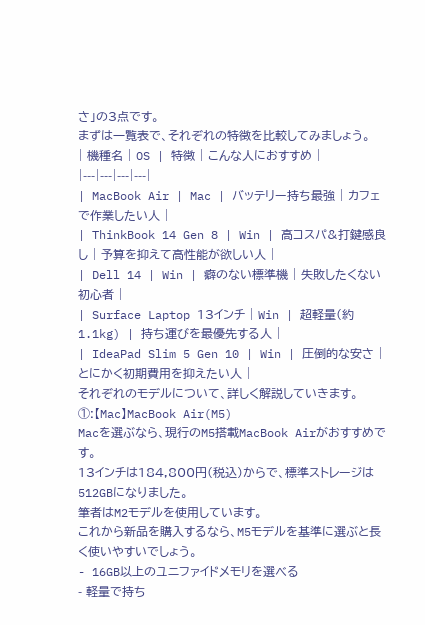さ」の3点です。
まずは一覧表で、それぞれの特徴を比較してみましょう。
| 機種名 | OS | 特徴 | こんな人におすすめ |
|---|---|---|---|
| MacBook Air | Mac | バッテリー持ち最強 | カフェで作業したい人 |
| ThinkBook 14 Gen 8 | Win | 高コスパ&打鍵感良し | 予算を抑えて高性能が欲しい人 |
| Dell 14 | Win | 癖のない標準機 | 失敗したくない初心者 |
| Surface Laptop 13インチ | Win | 超軽量(約1.1kg) | 持ち運びを最優先する人 |
| IdeaPad Slim 5 Gen 10 | Win | 圧倒的な安さ | とにかく初期費用を抑えたい人 |
それぞれのモデルについて、詳しく解説していきます。
①:【Mac】MacBook Air(M5)
Macを選ぶなら、現行のM5搭載MacBook Airがおすすめです。
13インチは184,800円(税込)からで、標準ストレージは512GBになりました。
筆者はM2モデルを使用しています。
これから新品を購入するなら、M5モデルを基準に選ぶと長く使いやすいでしょう。
- 16GB以上のユニファイドメモリを選べる
- 軽量で持ち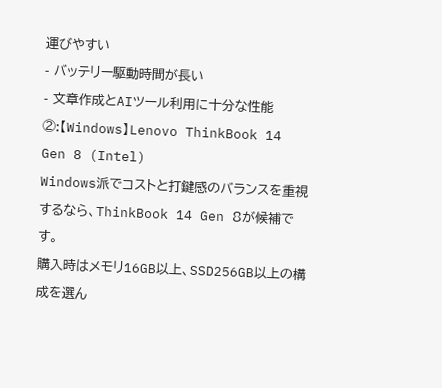運びやすい
- バッテリー駆動時間が長い
- 文章作成とAIツール利用に十分な性能
②:【Windows】Lenovo ThinkBook 14 Gen 8 (Intel)
Windows派でコストと打鍵感のバランスを重視するなら、ThinkBook 14 Gen 8が候補です。
購入時はメモリ16GB以上、SSD256GB以上の構成を選ん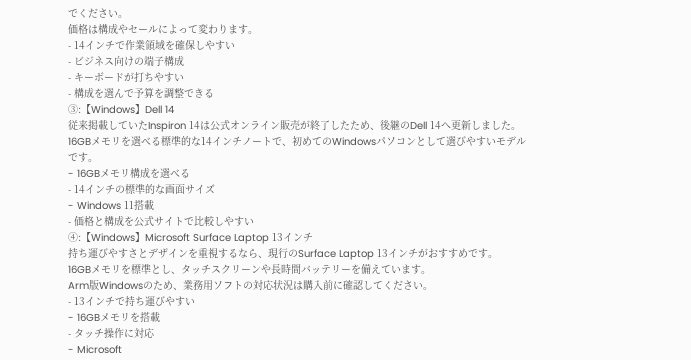でください。
価格は構成やセールによって変わります。
- 14インチで作業領域を確保しやすい
- ビジネス向けの端子構成
- キーボードが打ちやすい
- 構成を選んで予算を調整できる
③:【Windows】Dell 14
従来掲載していたInspiron 14は公式オンライン販売が終了したため、後継のDell 14へ更新しました。
16GBメモリを選べる標準的な14インチノートで、初めてのWindowsパソコンとして選びやすいモデルです。
- 16GBメモリ構成を選べる
- 14インチの標準的な画面サイズ
- Windows 11搭載
- 価格と構成を公式サイトで比較しやすい
④:【Windows】Microsoft Surface Laptop 13インチ
持ち運びやすさとデザインを重視するなら、現行のSurface Laptop 13インチがおすすめです。
16GBメモリを標準とし、タッチスクリーンや長時間バッテリーを備えています。
Arm版Windowsのため、業務用ソフトの対応状況は購入前に確認してください。
- 13インチで持ち運びやすい
- 16GBメモリを搭載
- タッチ操作に対応
- Microsoft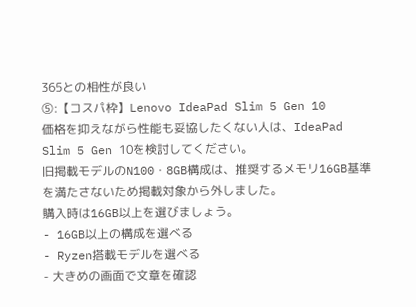365との相性が良い
⑤:【コスパ枠】Lenovo IdeaPad Slim 5 Gen 10
価格を抑えながら性能も妥協したくない人は、IdeaPad Slim 5 Gen 10を検討してください。
旧掲載モデルのN100・8GB構成は、推奨するメモリ16GB基準を満たさないため掲載対象から外しました。
購入時は16GB以上を選びましょう。
- 16GB以上の構成を選べる
- Ryzen搭載モデルを選べる
- 大きめの画面で文章を確認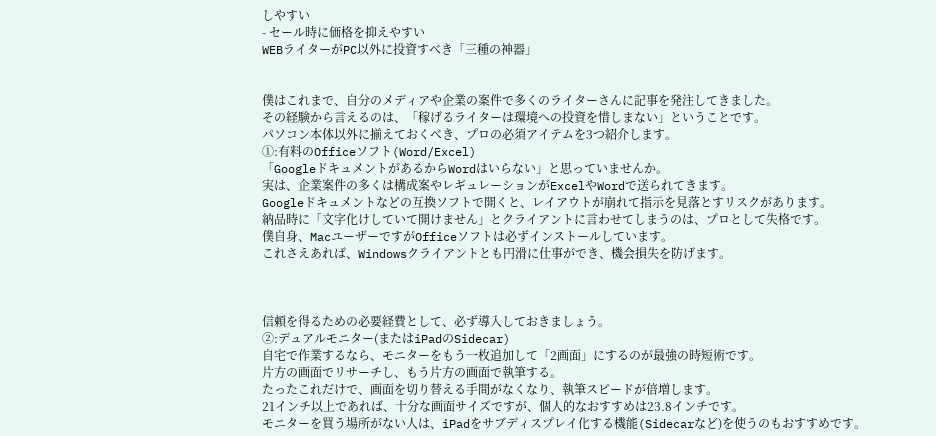しやすい
- セール時に価格を抑えやすい
WEBライターがPC以外に投資すべき「三種の神器」


僕はこれまで、自分のメディアや企業の案件で多くのライターさんに記事を発注してきました。
その経験から言えるのは、「稼げるライターは環境への投資を惜しまない」ということです。
パソコン本体以外に揃えておくべき、プロの必須アイテムを3つ紹介します。
①:有料のOfficeソフト(Word/Excel)
「GoogleドキュメントがあるからWordはいらない」と思っていませんか。
実は、企業案件の多くは構成案やレギュレーションがExcelやWordで送られてきます。
Googleドキュメントなどの互換ソフトで開くと、レイアウトが崩れて指示を見落とすリスクがあります。
納品時に「文字化けしていて開けません」とクライアントに言わせてしまうのは、プロとして失格です。
僕自身、MacユーザーですがOfficeソフトは必ずインストールしています。
これさえあれば、Windowsクライアントとも円滑に仕事ができ、機会損失を防げます。



信頼を得るための必要経費として、必ず導入しておきましょう。
②:デュアルモニター(またはiPadのSidecar)
自宅で作業するなら、モニターをもう一枚追加して「2画面」にするのが最強の時短術です。
片方の画面でリサーチし、もう片方の画面で執筆する。
たったこれだけで、画面を切り替える手間がなくなり、執筆スピードが倍増します。
21インチ以上であれば、十分な画面サイズですが、個人的なおすすめは23.8インチです。
モニターを買う場所がない人は、iPadをサブディスプレイ化する機能(Sidecarなど)を使うのもおすすめです。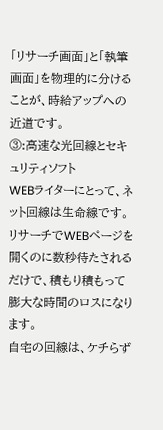「リサーチ画面」と「執筆画面」を物理的に分けることが、時給アップへの近道です。
③:高速な光回線とセキュリティソフト
WEBライターにとって、ネット回線は生命線です。
リサーチでWEBページを開くのに数秒待たされるだけで、積もり積もって膨大な時間のロスになります。
自宅の回線は、ケチらず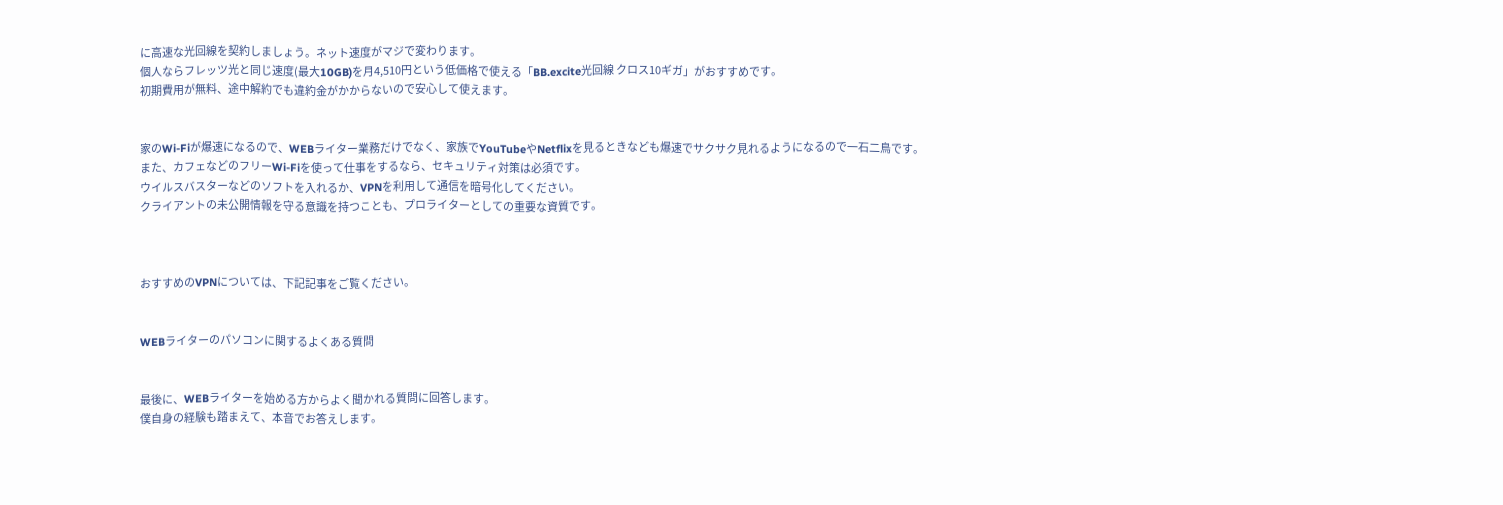に高速な光回線を契約しましょう。ネット速度がマジで変わります。
個人ならフレッツ光と同じ速度(最大10GB)を月4,510円という低価格で使える「BB.excite光回線 クロス10ギガ」がおすすめです。
初期費用が無料、途中解約でも違約金がかからないので安心して使えます。


家のWi-Fiが爆速になるので、WEBライター業務だけでなく、家族でYouTubeやNetflixを見るときなども爆速でサクサク見れるようになるので一石二鳥です。
また、カフェなどのフリーWi-Fiを使って仕事をするなら、セキュリティ対策は必須です。
ウイルスバスターなどのソフトを入れるか、VPNを利用して通信を暗号化してください。
クライアントの未公開情報を守る意識を持つことも、プロライターとしての重要な資質です。



おすすめのVPNについては、下記記事をご覧ください。


WEBライターのパソコンに関するよくある質問


最後に、WEBライターを始める方からよく聞かれる質問に回答します。
僕自身の経験も踏まえて、本音でお答えします。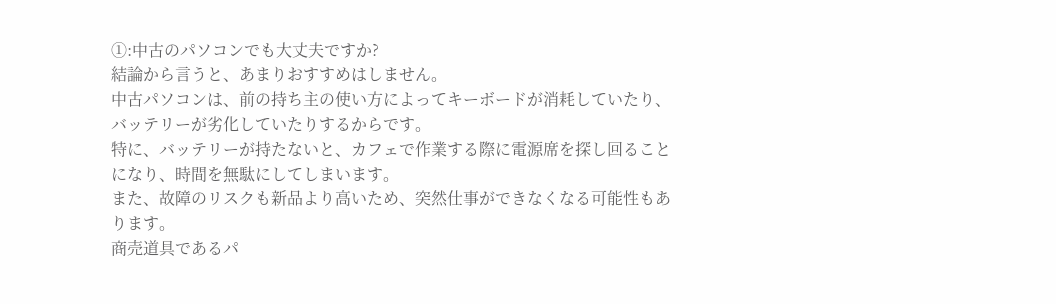①:中古のパソコンでも大丈夫ですか?
結論から言うと、あまりおすすめはしません。
中古パソコンは、前の持ち主の使い方によってキーボードが消耗していたり、バッテリーが劣化していたりするからです。
特に、バッテリーが持たないと、カフェで作業する際に電源席を探し回ることになり、時間を無駄にしてしまいます。
また、故障のリスクも新品より高いため、突然仕事ができなくなる可能性もあります。
商売道具であるパ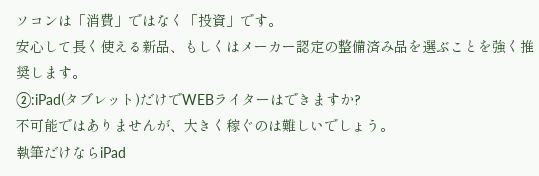ソコンは「消費」ではなく「投資」です。
安心して長く使える新品、もしくはメーカー認定の整備済み品を選ぶことを強く推奨します。
②:iPad(タブレット)だけでWEBライターはできますか?
不可能ではありませんが、大きく稼ぐのは難しいでしょう。
執筆だけならiPad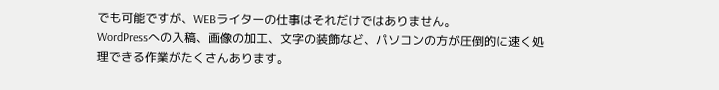でも可能ですが、WEBライターの仕事はそれだけではありません。
WordPressへの入稿、画像の加工、文字の装飾など、パソコンの方が圧倒的に速く処理できる作業がたくさんあります。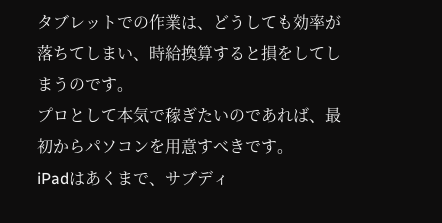タブレットでの作業は、どうしても効率が落ちてしまい、時給換算すると損をしてしまうのです。
プロとして本気で稼ぎたいのであれば、最初からパソコンを用意すべきです。
iPadはあくまで、サブディ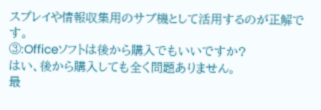スプレイや情報収集用のサブ機として活用するのが正解です。
③:Officeソフトは後から購入でもいいですか?
はい、後から購入しても全く問題ありません。
最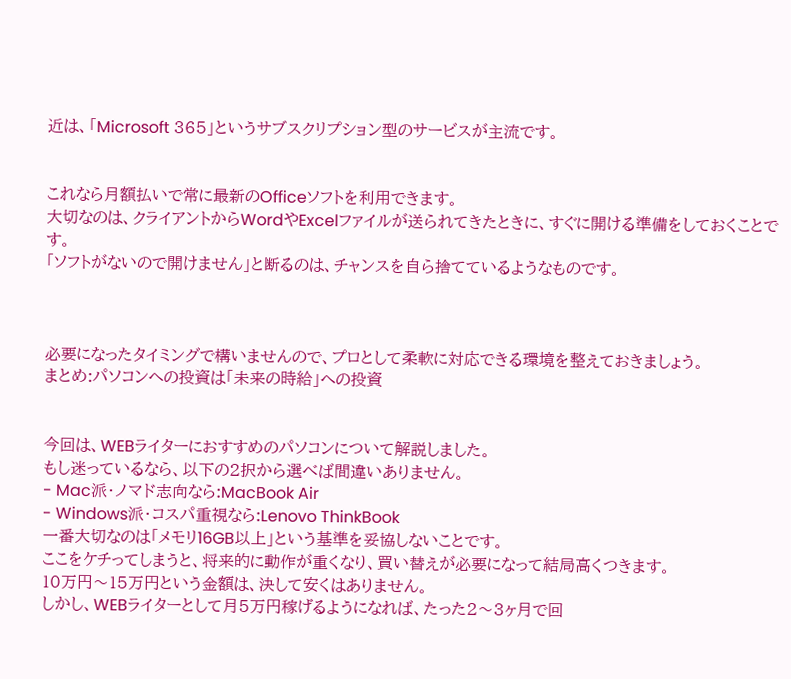近は、「Microsoft 365」というサブスクリプション型のサービスが主流です。


これなら月額払いで常に最新のOfficeソフトを利用できます。
大切なのは、クライアントからWordやExcelファイルが送られてきたときに、すぐに開ける準備をしておくことです。
「ソフトがないので開けません」と断るのは、チャンスを自ら捨てているようなものです。



必要になったタイミングで構いませんので、プロとして柔軟に対応できる環境を整えておきましょう。
まとめ:パソコンへの投資は「未来の時給」への投資


今回は、WEBライターにおすすめのパソコンについて解説しました。
もし迷っているなら、以下の2択から選べば間違いありません。
- Mac派・ノマド志向なら:MacBook Air
- Windows派・コスパ重視なら:Lenovo ThinkBook
一番大切なのは「メモリ16GB以上」という基準を妥協しないことです。
ここをケチってしまうと、将来的に動作が重くなり、買い替えが必要になって結局高くつきます。
10万円〜15万円という金額は、決して安くはありません。
しかし、WEBライターとして月5万円稼げるようになれば、たった2〜3ヶ月で回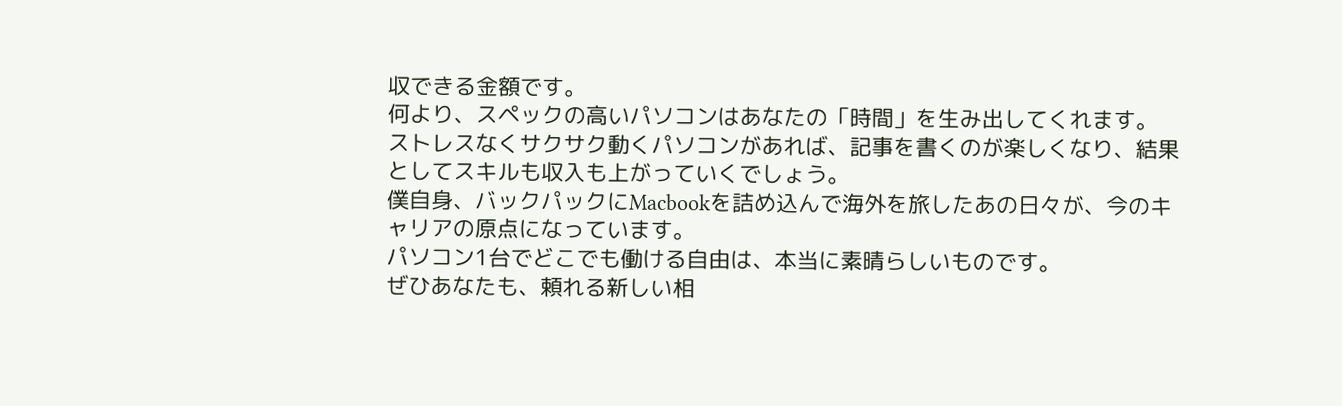収できる金額です。
何より、スペックの高いパソコンはあなたの「時間」を生み出してくれます。
ストレスなくサクサク動くパソコンがあれば、記事を書くのが楽しくなり、結果としてスキルも収入も上がっていくでしょう。
僕自身、バックパックにMacbookを詰め込んで海外を旅したあの日々が、今のキャリアの原点になっています。
パソコン1台でどこでも働ける自由は、本当に素晴らしいものです。
ぜひあなたも、頼れる新しい相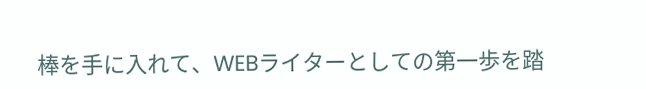棒を手に入れて、WEBライターとしての第一歩を踏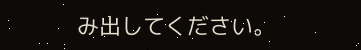み出してください。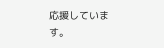応援しています。